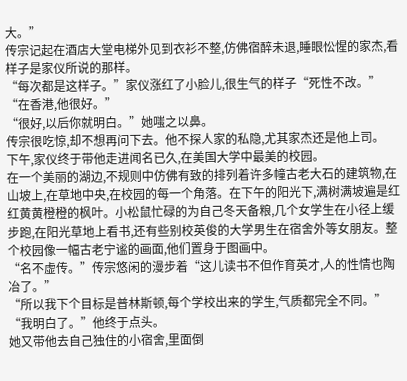大。”
传宗记起在酒店大堂电梯外见到衣衫不整,仿佛宿醉未退,睡眼忪惺的家杰,看样子是家仪所说的那样。
“每次都是这样子。”家仪涨红了小脸儿,很生气的样子“死性不改。”
“在香港,他很好。”
“很好,以后你就明白。”她嗤之以鼻。
传宗很吃惊,却不想再问下去。他不探人家的私隐,尤其家杰还是他上司。
下午,家仪终于带他走进闻名已久,在美国大学中最美的校园。
在一个美丽的湖边,不规则中仿佛有致的排列着许多幢古老大石的建筑物,在山坡上,在草地中央,在校园的每一个角落。在下午的阳光下,满树满坡遍是红红黄黄橙橙的枫叶。小松鼠忙碌的为自己冬天备粮,几个女学生在小径上缓步跑,在阳光草地上看书,还有些别校英俊的大学男生在宿舍外等女朋友。整个校园像一幅古老宁谧的画面,他们置身于图画中。
“名不虚传。”传宗悠闲的漫步着“这儿读书不但作育英才,人的性情也陶冶了。”
“所以我下个目标是普林斯顿,每个学校出来的学生,气质都完全不同。”
“我明白了。”他终于点头。
她又带他去自己独住的小宿舍,里面倒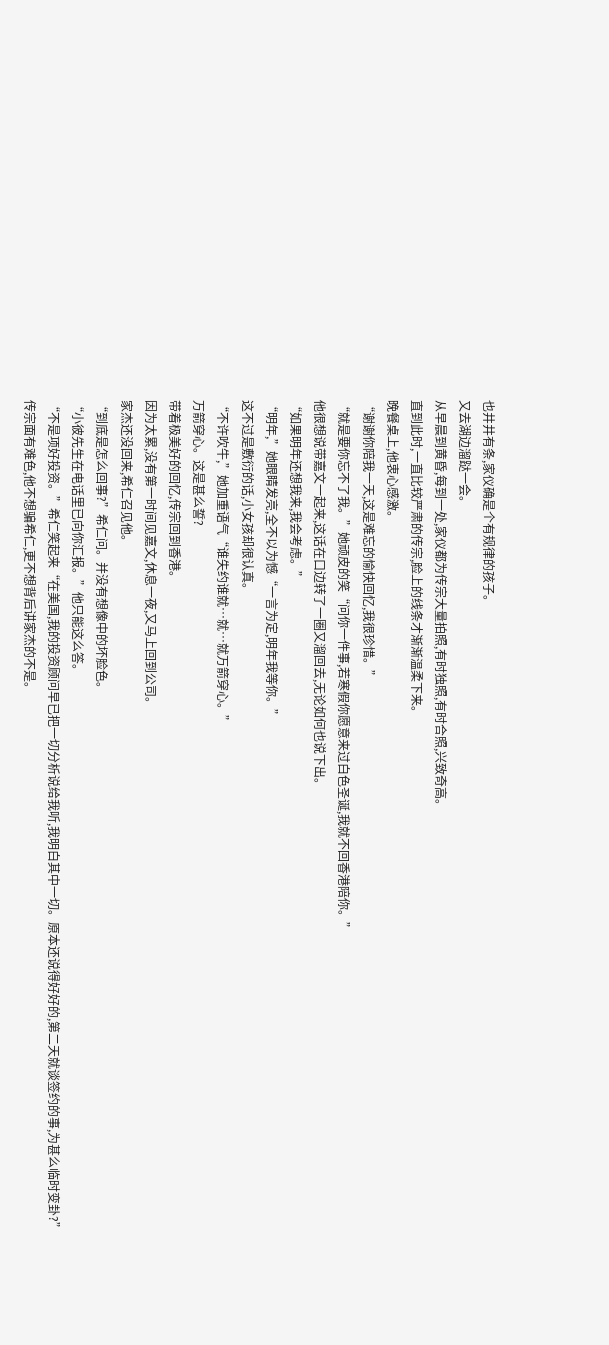也井井有条,家仪确是个有规律的孩子。
又去湖边溜跶一会。
从早晨到黄昏,每到一处,家仪都为传宗大量拍照,有时独照,有时合照,兴致奇高。
直到此时,一直比较严肃的传宗,脸上的线条才渐渐温柔下来。
晚餐桌上,他衷心感激。
“谢谢你陪我一天,这是难忘的愉快回忆,我很珍惜。”
“就是要你忘不了我。”她顽皮的笑“问你一件事,若寒假你愿意来过白色圣诞,我就不回香港陪你。”
他很想说带嘉文一起来,这话在口边转了一圈又溜回去,无论如何也说下出。
“如果明年还想我来,我会考虑。”
“明年,”她眼睛发亮,全不以为憾“一言为定,明年我等你。”
这不过是敷衍的话,小女孩却很认真。
“不许吹牛,”她加重语气“谁失约谁就…就…就万箭穿心。”
万箭穿心。这是甚么誓?
带着极美好的回忆,传宗回到香港。
因为太累,没有第一时间见嘉文,休息一夜,又马上回到公司。
家杰还没回来,希仁召见他。
“到底是怎么回事?”希仁问。并没有想像中的坏脸色。
“小彼先生在电话里已向你汇报。”他只能这么答。
“不是项好投资。”希仁笑起来“在美国,我的投资顾问早已把一切分析说给我听,我明白其中一切。原本还说得好好的,第二天就谈签约的事,为甚么临时变卦?”
传宗面有难色,他不想骗希仁,更不想背后讲家杰的不是。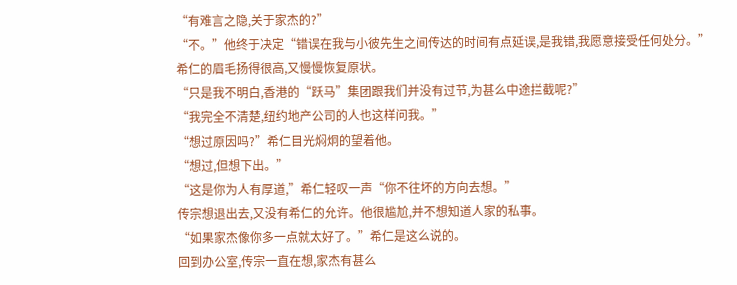“有难言之隐,关于家杰的?”
“不。”他终于决定“错误在我与小彼先生之间传达的时间有点延误,是我错,我愿意接受任何处分。”
希仁的眉毛扬得很高,又慢慢恢复原状。
“只是我不明白,香港的“跃马”集团跟我们并没有过节,为甚么中途拦截呢?”
“我完全不清楚,纽约地产公司的人也这样问我。”
“想过原因吗?”希仁目光焖炯的望着他。
“想过,但想下出。”
“这是你为人有厚道,”希仁轻叹一声“你不往坏的方向去想。”
传宗想退出去,又没有希仁的允许。他很尴尬,并不想知道人家的私事。
“如果家杰像你多一点就太好了。”希仁是这么说的。
回到办公室,传宗一直在想,家杰有甚么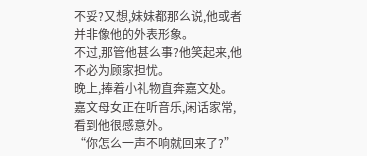不妥?又想,妹妹都那么说,他或者并非像他的外表形象。
不过,那管他甚么事?他笑起来,他不必为顾家担忧。
晚上,捧着小礼物直奔嘉文处。
嘉文母女正在听音乐,闲话家常,看到他很感意外。
“你怎么一声不响就回来了?”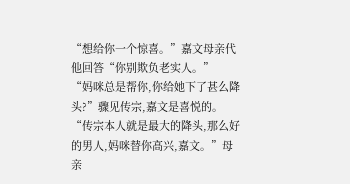“想给你一个惊喜。”嘉文母亲代他回答“你别欺负老实人。”
“妈咪总是帮你,你给她下了甚么降头?”骤见传宗,嘉文是喜悦的。
“传宗本人就是最大的降头,那么好的男人,妈咪替你高兴,嘉文。”母亲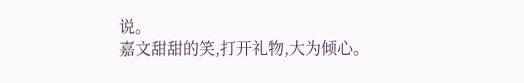说。
嘉文甜甜的笑,打开礼物,大为倾心。